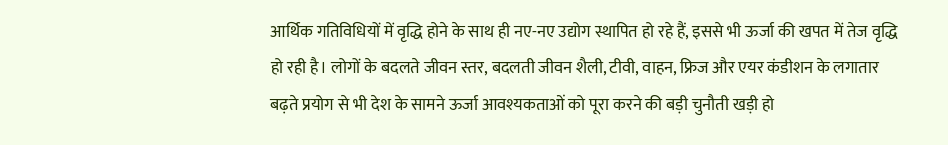आर्थिक गतिविधियों में वृद्धि होने के साथ ही नए-नए उद्योग स्थापित हो रहे हैं, इससे भी ऊर्जा की खपत में तेज वृद्धि हो रही है। लोगों के बदलते जीवन स्तर, बदलती जीवन शैली, टीवी, वाहन, फ्रिज और एयर कंडीशन के लगातार बढ़ते प्रयोग से भी देश के सामने ऊर्जा आवश्यकताओं को पूरा करने की बड़ी चुनौती खड़ी हो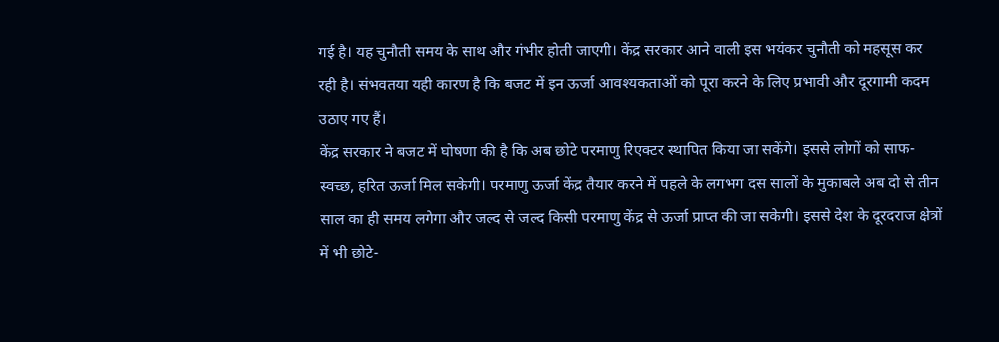गई है। यह चुनौती समय के साथ और गंभीर होती जाएगी। केंद्र सरकार आने वाली इस भयंकर चुनौती को महसूस कर रही है। संभवतया यही कारण है कि बजट में इन ऊर्जा आवश्यकताओं को पूरा करने के लिए प्रभावी और दूरगामी कदम उठाए गए हैं।
केंद्र सरकार ने बजट में घोषणा की है कि अब छोटे परमाणु रिएक्टर स्थापित किया जा सकेंगे। इससे लोगों को साफ-स्वच्छ, हरित ऊर्जा मिल सकेगी। परमाणु ऊर्जा केंद्र तैयार करने में पहले के लगभग दस सालों के मुकाबले अब दो से तीन साल का ही समय लगेगा और जल्द से जल्द किसी परमाणु केंद्र से ऊर्जा प्राप्त की जा सकेगी। इससे देश के दूरदराज क्षेत्रों में भी छोटे-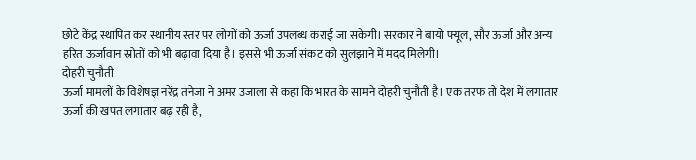छोटे केंद्र स्थापित कर स्थानीय स्तर पर लोगों को ऊर्जा उपलब्ध कराई जा सकेगी। सरकार ने बायो फ्यूल, सौर ऊर्जा और अन्य हरित ऊर्जावान स्रोतों को भी बढ़ावा दिया है। इससे भी ऊर्जा संकट को सुलझाने में मदद मिलेगी।
दोहरी चुनौती
ऊर्जा मामलों के विशेषज्ञ नरेंद्र तनेजा ने अमर उजाला से कहा कि भारत के सामने दोहरी चुनौती है। एक तरफ तो देश में लगातार ऊर्जा की खपत लगातार बढ़ रही है,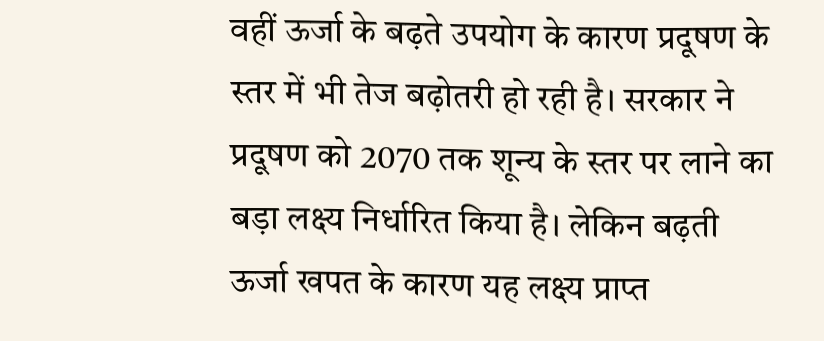वहीं ऊर्जा के बढ़ते उपयोग के कारण प्रदूषण के स्तर में भी तेज बढ़ोतरी हो रही है। सरकार ने प्रदूषण को 2070 तक शून्य के स्तर पर लाने का बड़ा लक्ष्य निर्धारित किया है। लेकिन बढ़ती ऊर्जा खपत के कारण यह लक्ष्य प्राप्त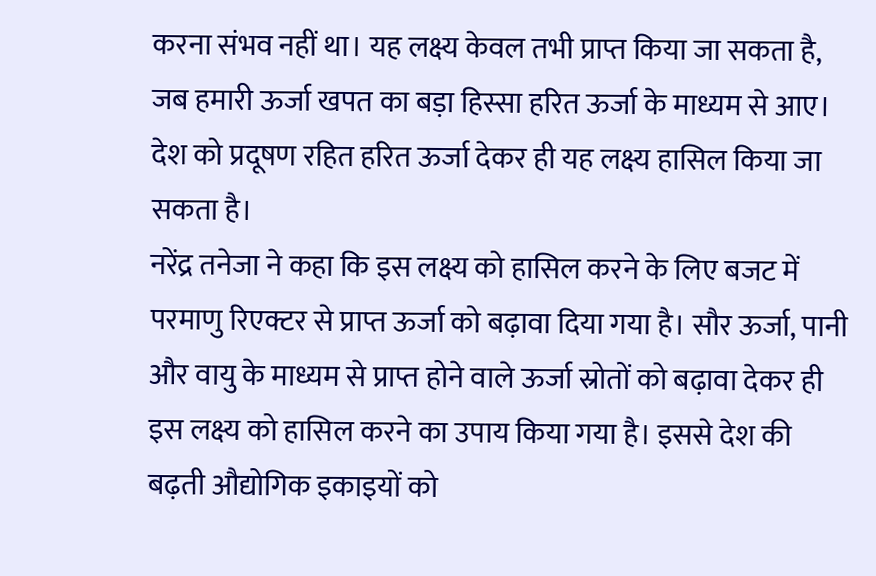करना संभव नहीं था। यह लक्ष्य केवल तभी प्राप्त किया जा सकता है, जब हमारी ऊर्जा खपत का बड़ा हिस्सा हरित ऊर्जा के माध्यम से आए। देश को प्रदूषण रहित हरित ऊर्जा देकर ही यह लक्ष्य हासिल किया जा सकता है।
नरेंद्र तनेजा ने कहा कि इस लक्ष्य को हासिल करने के लिए बजट में परमाणु रिएक्टर से प्राप्त ऊर्जा को बढ़ावा दिया गया है। सौर ऊर्जा, पानी और वायु के माध्यम से प्राप्त होने वाले ऊर्जा स्रोतों को बढ़ावा देकर ही इस लक्ष्य को हासिल करने का उपाय किया गया है। इससे देश की बढ़ती औद्योगिक इकाइयों को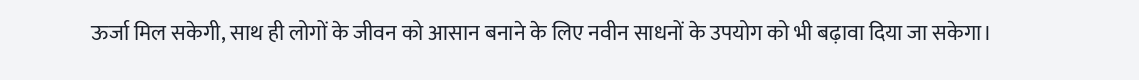ऊर्जा मिल सकेगी, साथ ही लोगों के जीवन को आसान बनाने के लिए नवीन साधनों के उपयोग को भी बढ़ावा दिया जा सकेगा।